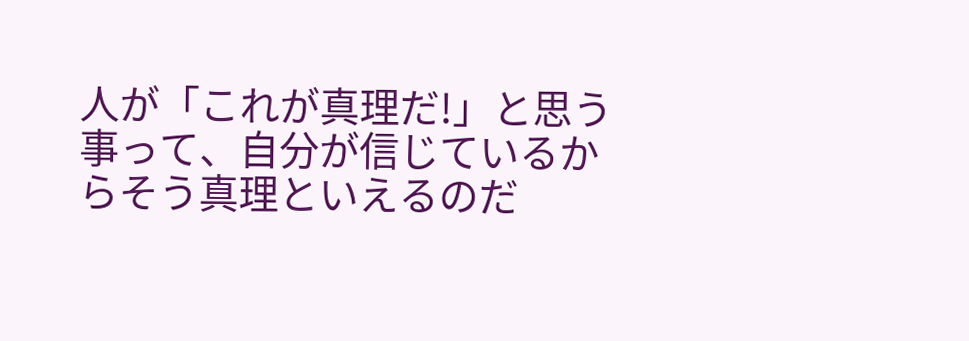人が「これが真理だ!」と思う事って、自分が信じているからそう真理といえるのだ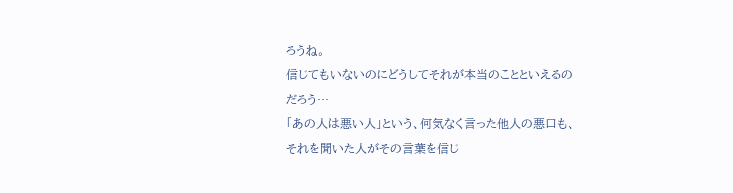ろうね。
信じてもいないのにどうしてそれが本当のことといえるのだろう…
「あの人は悪い人」という、何気なく言った他人の悪口も、それを聞いた人がその言葉を信じ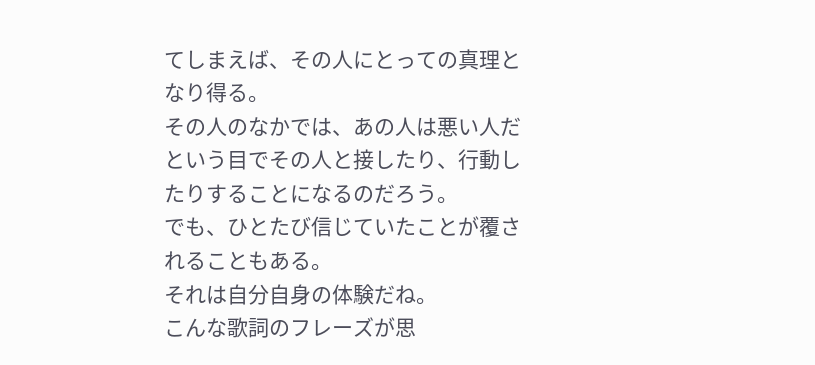てしまえば、その人にとっての真理となり得る。
その人のなかでは、あの人は悪い人だという目でその人と接したり、行動したりすることになるのだろう。
でも、ひとたび信じていたことが覆されることもある。
それは自分自身の体験だね。
こんな歌詞のフレーズが思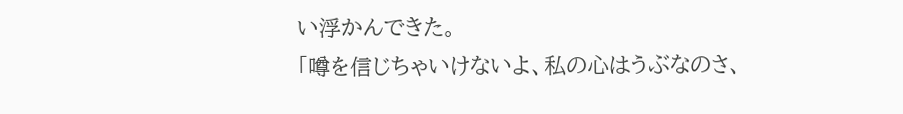い浮かんできた。
「噂を信じちゃいけないよ、私の心はうぶなのさ、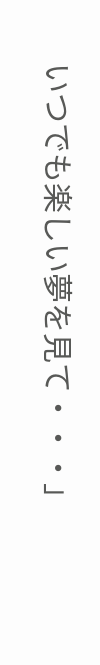いつでも楽しい夢を見て・・・」